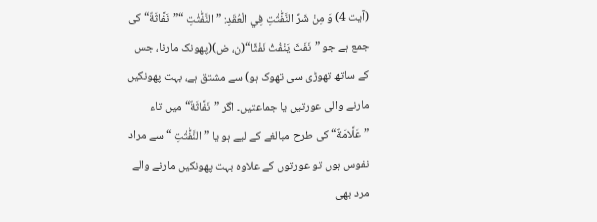(آیت 4) وَ مِنْ شَرِّ النَّفّٰثٰتِ فِي الْعُقَدِ: ” النَّفّٰثٰتِ “”نَفَّاثَةٌ“ کی جمع ہے جو ”نَفَثَ يَنْفُثُ نَفْثًا“(ن، ض)(پھونک مارنا، جس کے ساتھ تھوڑی سی تھوک ہو) سے مشتق ہے، بہت پھونکیں مارنے والی عورتیں یا جماعتیں۔ اگر ”نَفَّاثَةٌ“ میں تاء ”عَلَّامَةٌ“ کی طرح مبالغے کے لیے ہو یا ” النَّفّٰثٰتِ “ سے مراد نفوس ہوں تو عورتوں کے علاوہ بہت پھونکیں مارنے والے مرد بھی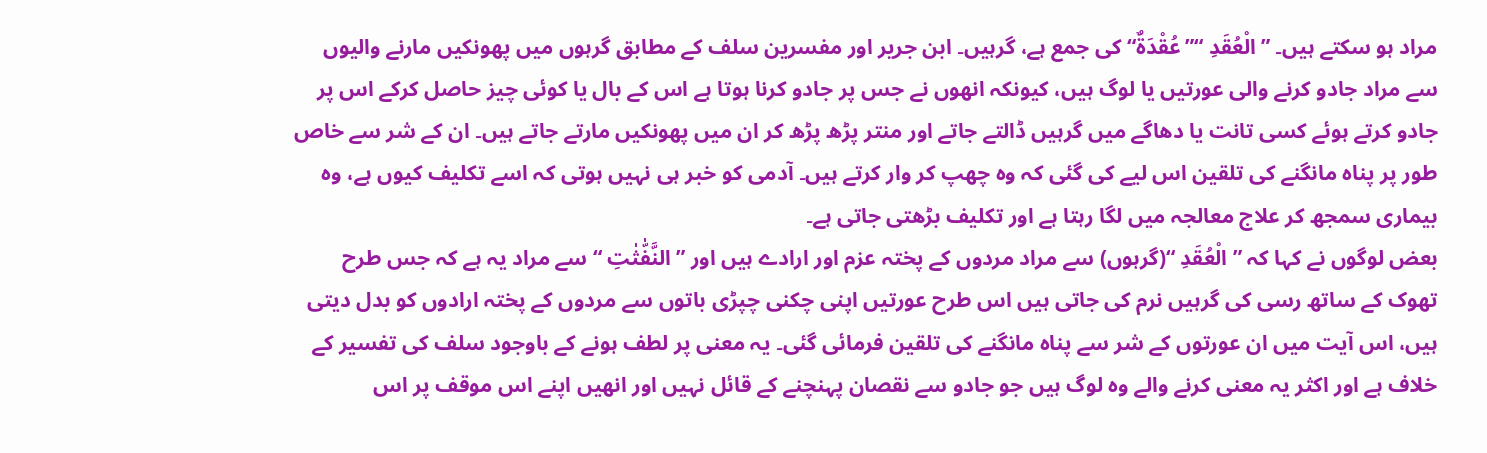مراد ہو سکتے ہیں۔ ” الْعُقَدِ “”عُقْدَةٌ“ کی جمع ہے، گرہیں۔ ابن جریر اور مفسرین سلف کے مطابق گرہوں میں پھونکیں مارنے والیوں سے مراد جادو کرنے والی عورتیں یا لوگ ہیں، کیونکہ انھوں نے جس پر جادو کرنا ہوتا ہے اس کے بال یا کوئی چیز حاصل کرکے اس پر جادو کرتے ہوئے کسی تانت یا دھاگے میں گرہیں ڈالتے جاتے اور منتر پڑھ پڑھ کر ان میں پھونکیں مارتے جاتے ہیں۔ ان کے شر سے خاص طور پر پناہ مانگنے کی تلقین اس لیے کی گئی کہ وہ چھپ کر وار کرتے ہیں۔ آدمی کو خبر ہی نہیں ہوتی کہ اسے تکلیف کیوں ہے، وہ بیماری سمجھ کر علاج معالجہ میں لگا رہتا ہے اور تکلیف بڑھتی جاتی ہے۔
بعض لوگوں نے کہا کہ ” الْعُقَدِ “(گرہوں) سے مراد مردوں کے پختہ عزم اور ارادے ہیں اور ” النَّفّٰثٰتِ “ سے مراد یہ ہے کہ جس طرح تھوک کے ساتھ رسی کی گرہیں نرم کی جاتی ہیں اس طرح عورتیں اپنی چکنی چپڑی باتوں سے مردوں کے پختہ ارادوں کو بدل دیتی ہیں، اس آیت میں ان عورتوں کے شر سے پناہ مانگنے کی تلقین فرمائی گئی۔ یہ معنی پر لطف ہونے کے باوجود سلف کی تفسیر کے خلاف ہے اور اکثر یہ معنی کرنے والے وہ لوگ ہیں جو جادو سے نقصان پہنچنے کے قائل نہیں اور انھیں اپنے اس موقف پر اس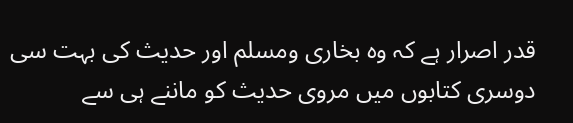قدر اصرار ہے کہ وہ بخاری ومسلم اور حدیث کی بہت سی دوسری کتابوں میں مروی حدیث کو ماننے ہی سے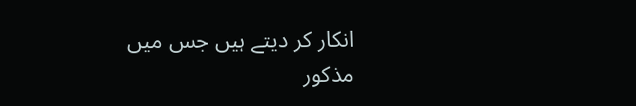انکار کر دیتے ہیں جس میں مذکور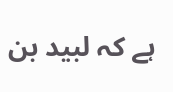ہے کہ لبید بن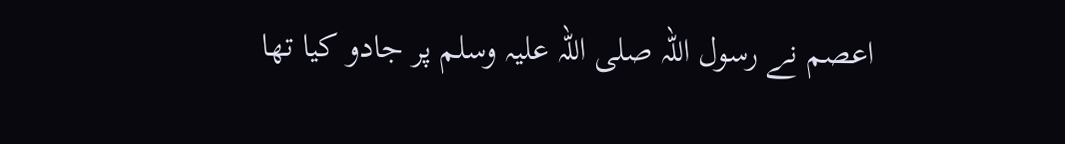اعصم نے رسول اللہ صلی اللہ علیہ وسلم پر جادو کیا تھا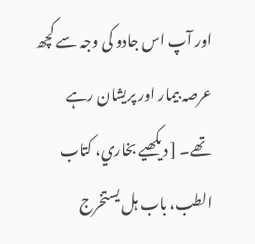اور آپ اس جادو کی وجہ سے کچھ عرصہ بیمار اور پریشان رہے تھے۔ [ دیکھیے بخاري، کتاب الطب، باب ہل یستخرج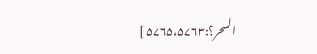السحر؟:۵۷۶۵،۵۷۶۳ ]